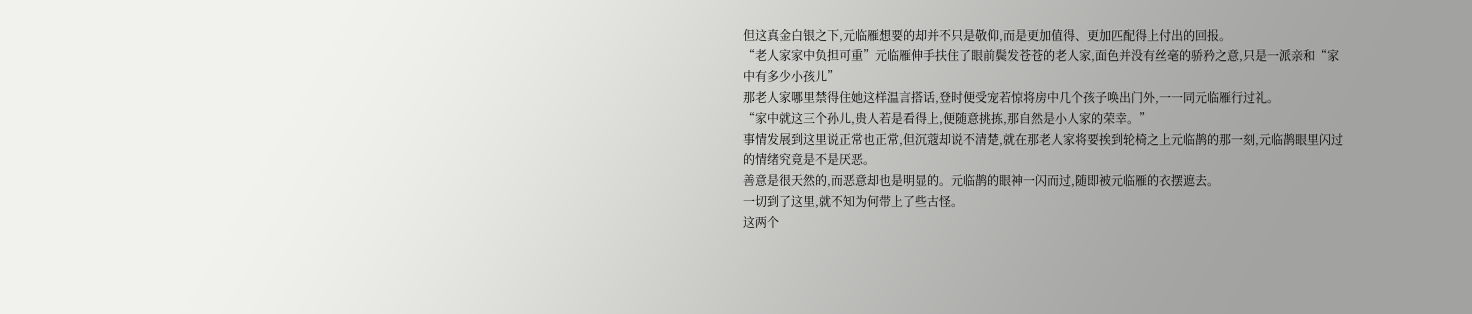但这真金白银之下,元临雁想要的却并不只是敬仰,而是更加值得、更加匹配得上付出的回报。
“老人家家中负担可重”元临雁伸手扶住了眼前鬓发苍苍的老人家,面色并没有丝毫的骄矜之意,只是一派亲和“家中有多少小孩儿”
那老人家哪里禁得住她这样温言搭话,登时便受宠若惊将房中几个孩子唤出门外,一一同元临雁行过礼。
“家中就这三个孙儿,贵人若是看得上,便随意挑拣,那自然是小人家的荣幸。”
事情发展到这里说正常也正常,但沉蔻却说不清楚,就在那老人家将要挨到轮椅之上元临鹊的那一刻,元临鹊眼里闪过的情绪究竟是不是厌恶。
善意是很天然的,而恶意却也是明显的。元临鹊的眼神一闪而过,随即被元临雁的衣摆遮去。
一切到了这里,就不知为何带上了些古怪。
这两个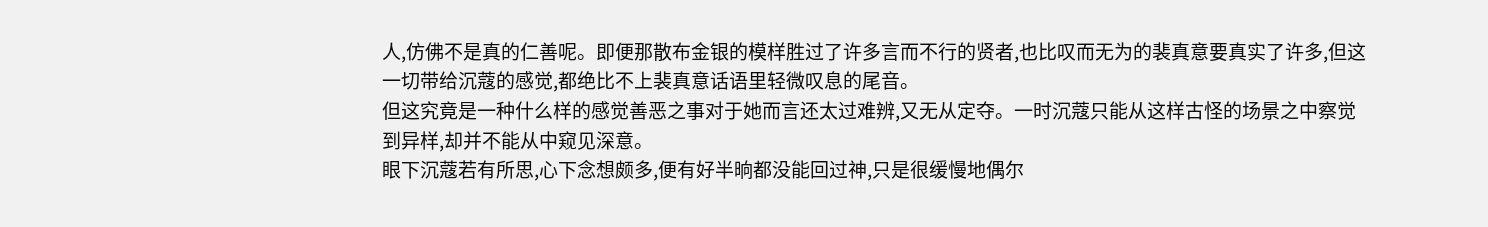人,仿佛不是真的仁善呢。即便那散布金银的模样胜过了许多言而不行的贤者,也比叹而无为的裴真意要真实了许多,但这一切带给沉蔻的感觉,都绝比不上裴真意话语里轻微叹息的尾音。
但这究竟是一种什么样的感觉善恶之事对于她而言还太过难辨,又无从定夺。一时沉蔻只能从这样古怪的场景之中察觉到异样,却并不能从中窥见深意。
眼下沉蔻若有所思,心下念想颇多,便有好半晌都没能回过神,只是很缓慢地偶尔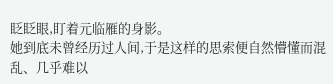眨眨眼,盯着元临雁的身影。
她到底未曾经历过人间,于是这样的思索便自然懵懂而混乱、几乎难以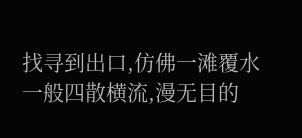找寻到出口,仿佛一滩覆水一般四散横流,漫无目的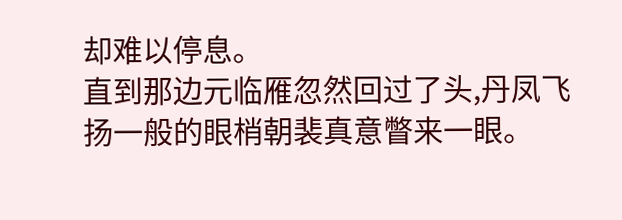却难以停息。
直到那边元临雁忽然回过了头,丹凤飞扬一般的眼梢朝裴真意瞥来一眼。